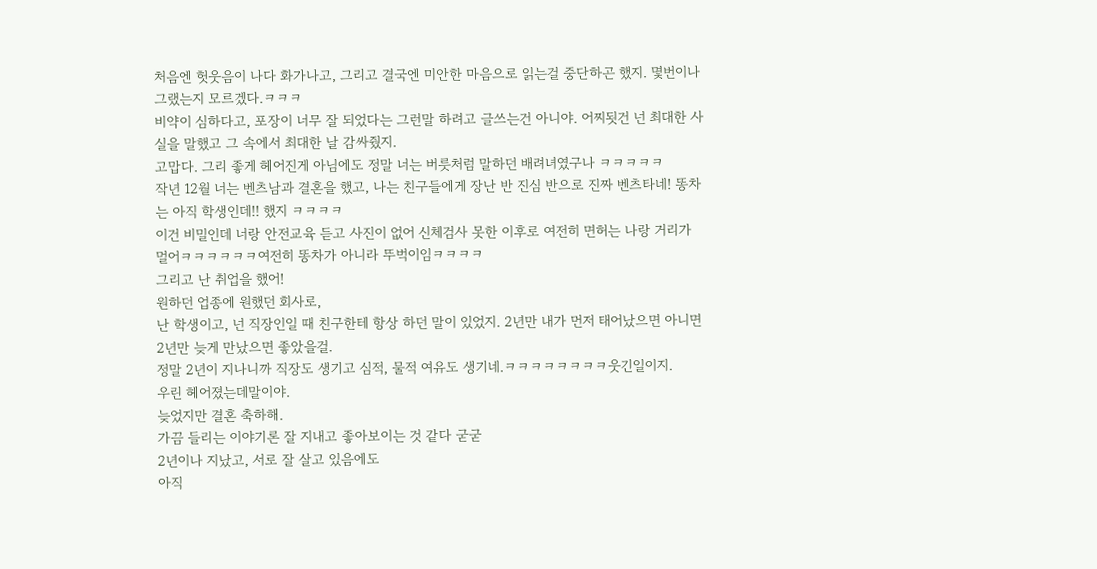처음엔 헛웃음이 나다 화가나고, 그리고 결국엔 미안한 마음으로 읽는걸 중단하곤 했지. 몇번이나 그랬는지 모르겠다.ㅋㅋㅋ
비약이 심하다고, 포장이 너무 잘 되었다는 그런말 하려고 글쓰는건 아니야. 어찌됫건 넌 최대한 사실을 말했고 그 속에서 최대한 날 감싸줬지.
고맙다. 그리 좋게 헤어진게 아님에도 정말 너는 버릇처럼 말하던 배려녀였구나 ㅋㅋㅋㅋㅋ
작년 12월 너는 벤츠남과 결혼을 했고, 나는 친구들에게 장난 반 진심 반으로 진짜 벤츠타네! 똥차는 아직 학생인데!! 했지 ㅋㅋㅋㅋ
이건 비밀인데 너랑 안전교육 듣고 사진이 없어 신체검사 못한 이후로 여전히 면허는 나랑 거리가 멀어ㅋㅋㅋㅋㅋㅋ여전히 똥차가 아니라 뚜벅이임ㅋㅋㅋㅋ
그리고 난 취업을 했어!
원하던 업종에 원했던 회사로,
난 학생이고, 넌 직장인일 때 친구한테 항상 하던 말이 있었지. 2년만 내가 먼저 태어났으면 아니면 2년만 늦게 만났으면 좋았을걸.
정말 2년이 지나니까 직장도 생기고 심적, 물적 여유도 생기네.ㅋㅋㅋㅋㅋㅋㅋㅋ웃긴일이지.
우린 헤어졌는데말이야.
늦었지만 결혼 축하해.
가끔 들리는 이야기론 잘 지내고 좋아보이는 것 같다 굳굳
2년이나 지났고, 서로 잘 살고 있음에도
아직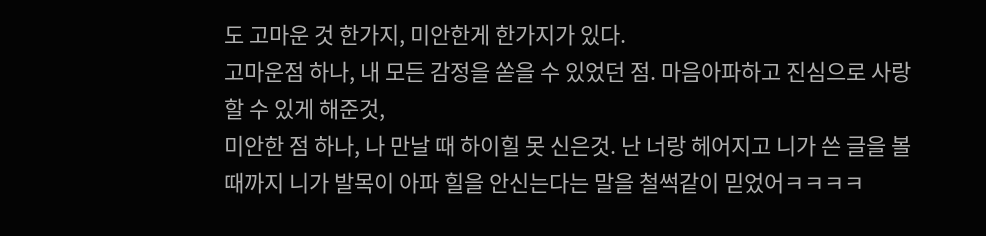도 고마운 것 한가지, 미안한게 한가지가 있다.
고마운점 하나, 내 모든 감정을 쏟을 수 있었던 점. 마음아파하고 진심으로 사랑 할 수 있게 해준것,
미안한 점 하나, 나 만날 때 하이힐 못 신은것. 난 너랑 헤어지고 니가 쓴 글을 볼 때까지 니가 발목이 아파 힐을 안신는다는 말을 철썩같이 믿었어ㅋㅋㅋㅋ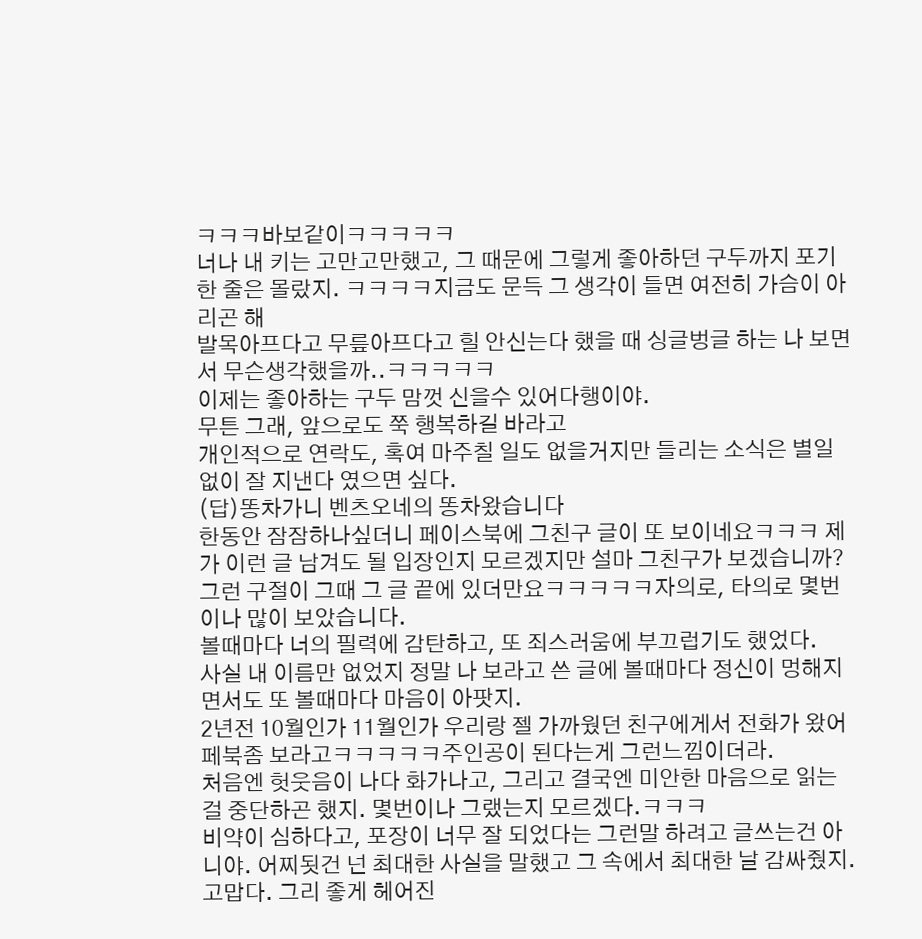ㅋㅋㅋ바보같이ㅋㅋㅋㅋㅋ
너나 내 키는 고만고만했고, 그 때문에 그렇게 좋아하던 구두까지 포기 한 줄은 몰랐지. ㅋㅋㅋㅋ지금도 문득 그 생각이 들면 여전히 가슴이 아리곤 해
발목아프다고 무릎아프다고 힐 안신는다 했을 때 싱글벙글 하는 나 보면서 무슨생각했을까..ㅋㅋㅋㅋㅋ
이제는 좋아하는 구두 맘껏 신을수 있어다행이야.
무튼 그래, 앞으로도 쭉 행복하길 바라고
개인적으로 연락도, 혹여 마주칠 일도 없을거지만 들리는 소식은 별일없이 잘 지낸다 였으면 싶다.
(답)똥차가니 벤츠오네의 똥차왔습니다
한동안 잠잠하나싶더니 페이스북에 그친구 글이 또 보이네요ㅋㅋㅋ 제가 이런 글 남겨도 될 입장인지 모르겠지만 설마 그친구가 보겠습니까? 그런 구절이 그때 그 글 끝에 있더만요ㅋㅋㅋㅋㅋ자의로, 타의로 몇번이나 많이 보았습니다.
볼때마다 너의 필력에 감탄하고, 또 죄스러움에 부끄럽기도 했었다.
사실 내 이름만 없었지 정말 나 보라고 쓴 글에 볼때마다 정신이 멍해지면서도 또 볼때마다 마음이 아팟지.
2년전 10월인가 11월인가 우리랑 젤 가까웠던 친구에게서 전화가 왔어 페북좀 보라고ㅋㅋㅋㅋㅋ주인공이 된다는게 그런느낌이더라.
처음엔 헛웃음이 나다 화가나고, 그리고 결국엔 미안한 마음으로 읽는걸 중단하곤 했지. 몇번이나 그랬는지 모르겠다.ㅋㅋㅋ
비약이 심하다고, 포장이 너무 잘 되었다는 그런말 하려고 글쓰는건 아니야. 어찌됫건 넌 최대한 사실을 말했고 그 속에서 최대한 날 감싸줬지.
고맙다. 그리 좋게 헤어진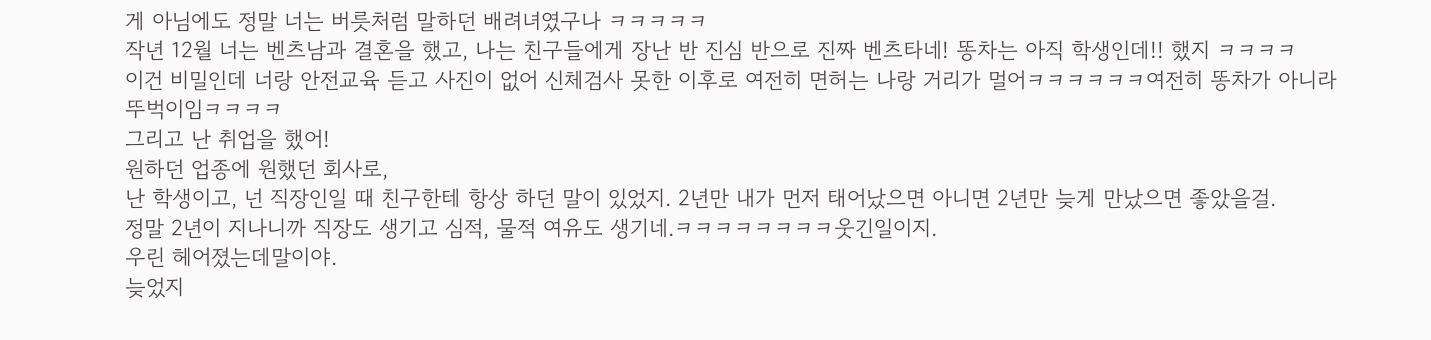게 아님에도 정말 너는 버릇처럼 말하던 배려녀였구나 ㅋㅋㅋㅋㅋ
작년 12월 너는 벤츠남과 결혼을 했고, 나는 친구들에게 장난 반 진심 반으로 진짜 벤츠타네! 똥차는 아직 학생인데!! 했지 ㅋㅋㅋㅋ
이건 비밀인데 너랑 안전교육 듣고 사진이 없어 신체검사 못한 이후로 여전히 면허는 나랑 거리가 멀어ㅋㅋㅋㅋㅋㅋ여전히 똥차가 아니라 뚜벅이임ㅋㅋㅋㅋ
그리고 난 취업을 했어!
원하던 업종에 원했던 회사로,
난 학생이고, 넌 직장인일 때 친구한테 항상 하던 말이 있었지. 2년만 내가 먼저 태어났으면 아니면 2년만 늦게 만났으면 좋았을걸.
정말 2년이 지나니까 직장도 생기고 심적, 물적 여유도 생기네.ㅋㅋㅋㅋㅋㅋㅋㅋ웃긴일이지.
우린 헤어졌는데말이야.
늦었지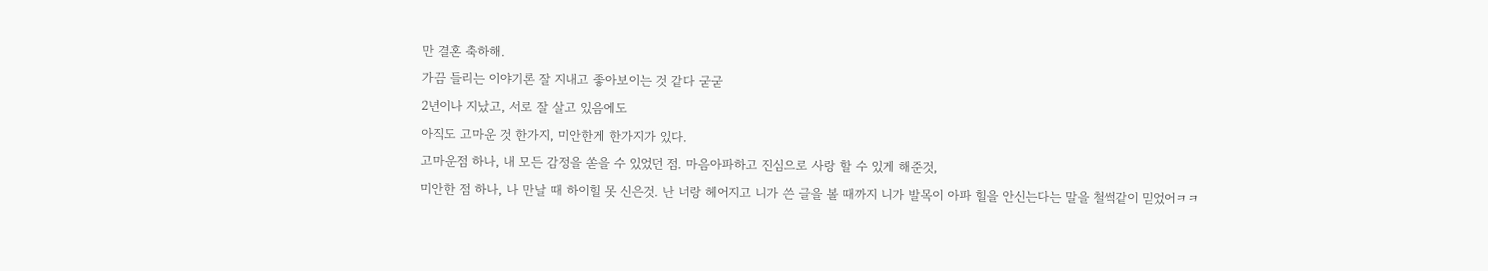만 결혼 축하해.
가끔 들리는 이야기론 잘 지내고 좋아보이는 것 같다 굳굳
2년이나 지났고, 서로 잘 살고 있음에도
아직도 고마운 것 한가지, 미안한게 한가지가 있다.
고마운점 하나, 내 모든 감정을 쏟을 수 있었던 점. 마음아파하고 진심으로 사랑 할 수 있게 해준것,
미안한 점 하나, 나 만날 때 하이힐 못 신은것. 난 너랑 헤어지고 니가 쓴 글을 볼 때까지 니가 발목이 아파 힐을 안신는다는 말을 철썩같이 믿었어ㅋㅋ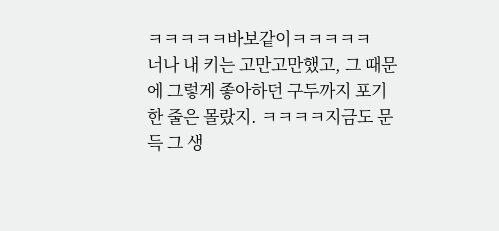ㅋㅋㅋㅋㅋ바보같이ㅋㅋㅋㅋㅋ
너나 내 키는 고만고만했고, 그 때문에 그렇게 좋아하던 구두까지 포기 한 줄은 몰랐지. ㅋㅋㅋㅋ지금도 문득 그 생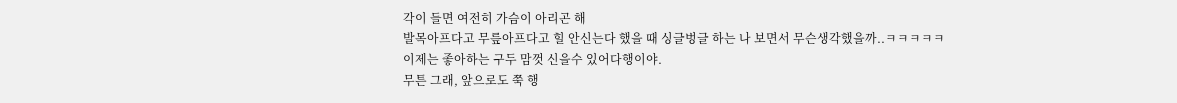각이 들면 여전히 가슴이 아리곤 해
발목아프다고 무릎아프다고 힐 안신는다 했을 때 싱글벙글 하는 나 보면서 무슨생각했을까..ㅋㅋㅋㅋㅋ
이제는 좋아하는 구두 맘껏 신을수 있어다행이야.
무튼 그래, 앞으로도 쭉 행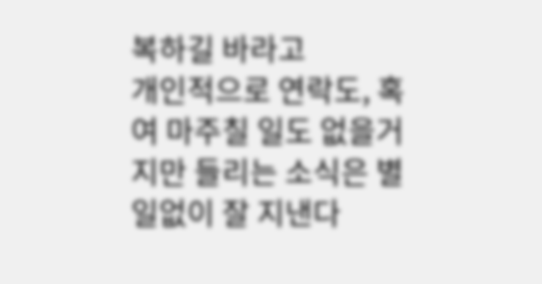복하길 바라고
개인적으로 연락도, 혹여 마주칠 일도 없을거지만 들리는 소식은 별일없이 잘 지낸다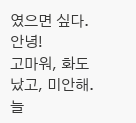였으면 싶다.
안녕!
고마워, 화도났고, 미안해.
늘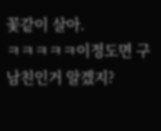꽃같이 살아.
ㅋㅋㅋㅋㅋ이정도면 구남친인거 알겠지?